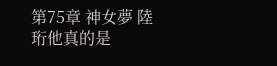第75章 神女夢 陸珩他真的是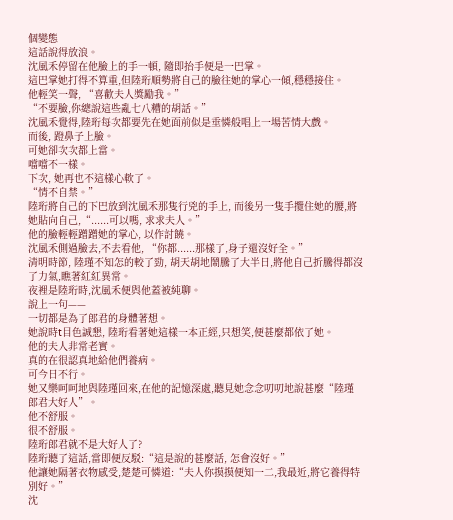個變態
這話說得放浪。
沈風禾停留在他臉上的手一頓, 隨即抬手便是一巴掌。
這巴掌她打得不算重,但陸珩順勢將自己的臉往她的掌心一傾,穩穩接住。
他輕笑一聲, “喜歡夫人獎勵我。”
“不要臉,你總說這些亂七八糟的胡話。”
沈風禾覺得,陸珩每次都要先在她面前似是垂憐般唱上一場苦情大戲。
而後, 蹬鼻子上臉。
可她卻次次都上當。
噹噹不一樣。
下次, 她再也不這樣心軟了。
“情不自禁。”
陸珩將自己的下巴放到沈風禾那隻行兇的手上, 而後另一隻手攬住她的腰,將她貼向自己,“......可以嗎, 求求夫人。”
他的臉輕輕蹭蹭她的掌心, 以作討饒。
沈風禾側過臉去,不去看他, “你都......那樣了,身子還沒好全。”
清明時節, 陸瑾不知怎的較了勁, 胡天胡地鬧騰了大半日,將他自己折騰得都沒了力氣,瞧著紅紅異常。
夜裡是陸珩時,沈風禾便與他蓋被純聊。
說上一句——
一切都是為了郎君的身體著想。
她說時t目色誠懇, 陸珩看著她這樣一本正經,只想笑,便甚麼都依了她。
他的夫人非常老實。
真的在很認真地給他們養病。
可今日不行。
她又樂呵呵地與陸瑾回來,在他的記憶深處,聽見她念念叨叨地說甚麼“陸瑾郎君大好人”。
他不舒服。
很不舒服。
陸珩郎君就不是大好人了?
陸珩聽了這話,當即便反駁:“這是說的甚麼話, 怎會沒好。”
他讓她隔著衣物感受,楚楚可憐道:“夫人你摸摸便知一二,我最近,將它養得特別好。”
沈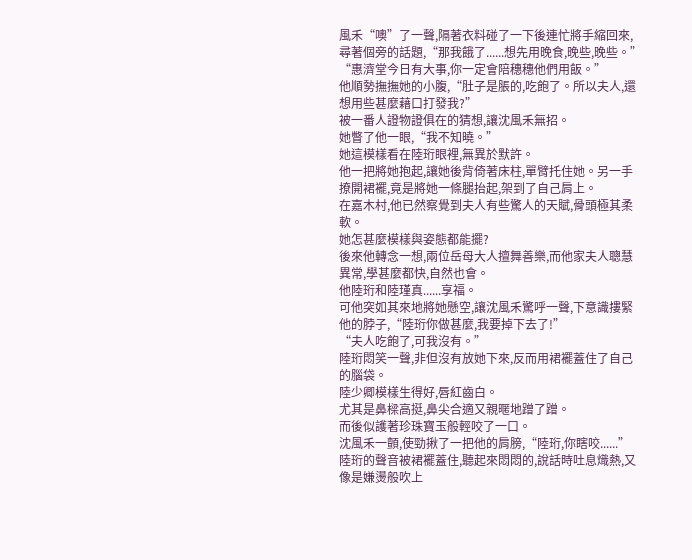風禾“噢”了一聲,隔著衣料碰了一下後連忙將手縮回來,尋著個旁的話題,“那我餓了......想先用晚食,晚些,晚些。”
“惠濟堂今日有大事,你一定會陪穗穗他們用飯。”
他順勢撫撫她的小腹,“肚子是脹的,吃飽了。所以夫人,還想用些甚麼藉口打發我?”
被一番人證物證俱在的猜想,讓沈風禾無招。
她瞥了他一眼,“我不知曉。”
她這模樣看在陸珩眼裡,無異於默許。
他一把將她抱起,讓她後背倚著床柱,單臂托住她。另一手撩開裙襬,竟是將她一條腿抬起,架到了自己肩上。
在嘉木村,他已然察覺到夫人有些驚人的天賦,骨頭極其柔軟。
她怎甚麼模樣與姿態都能擺?
後來他轉念一想,兩位岳母大人擅舞善樂,而他家夫人聰慧異常,學甚麼都快,自然也會。
他陸珩和陸瑾真......享福。
可他突如其來地將她懸空,讓沈風禾驚呼一聲,下意識摟緊他的脖子,“陸珩你做甚麼,我要掉下去了!”
“夫人吃飽了,可我沒有。”
陸珩悶笑一聲,非但沒有放她下來,反而用裙襬蓋住了自己的腦袋。
陸少卿模樣生得好,唇紅齒白。
尤其是鼻樑高挺,鼻尖合適又親暱地蹭了蹭。
而後似護著珍珠寶玉般輕咬了一口。
沈風禾一顫,使勁揪了一把他的肩膀,“陸珩,你瞎咬......”
陸珩的聲音被裙襬蓋住,聽起來悶悶的,說話時吐息熾熱,又像是嫌燙般吹上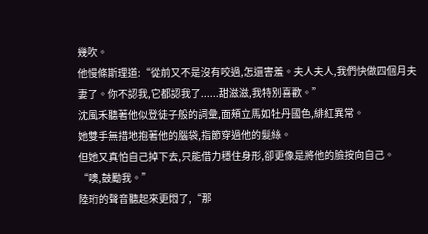幾吹。
他慢條斯理道:“從前又不是沒有咬過,怎還害羞。夫人夫人,我們快做四個月夫妻了。你不認我,它都認我了......甜滋滋,我特別喜歡。”
沈風禾聽著他似登徒子般的詞彙,面頰立馬如牡丹國色,緋紅異常。
她雙手無措地抱著他的腦袋,指節穿過他的髮絲。
但她又真怕自己掉下去,只能借力穩住身形,卻更像是將他的臉按向自己。
“噢,鼓勵我。”
陸珩的聲音聽起來更悶了,“那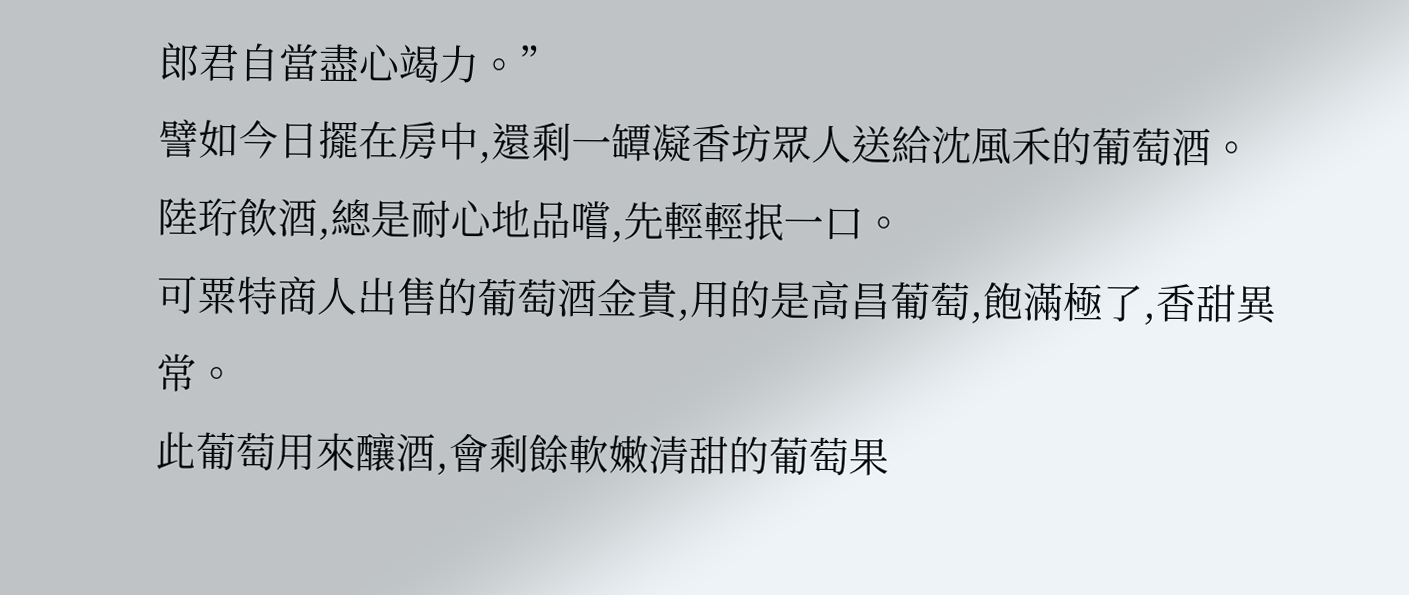郎君自當盡心竭力。”
譬如今日擺在房中,還剩一罈凝香坊眾人送給沈風禾的葡萄酒。
陸珩飲酒,總是耐心地品嚐,先輕輕抿一口。
可粟特商人出售的葡萄酒金貴,用的是高昌葡萄,飽滿極了,香甜異常。
此葡萄用來釀酒,會剩餘軟嫩清甜的葡萄果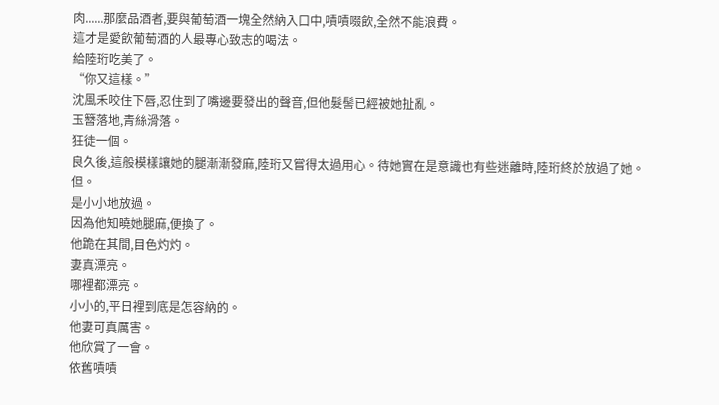肉......那麼品酒者,要與葡萄酒一塊全然納入口中,嘖嘖啜飲,全然不能浪費。
這才是愛飲葡萄酒的人最專心致志的喝法。
給陸珩吃美了。
“你又這樣。”
沈風禾咬住下唇,忍住到了嘴邊要發出的聲音,但他髮髻已經被她扯亂。
玉簪落地,青絲滑落。
狂徒一個。
良久後,這般模樣讓她的腿漸漸發麻,陸珩又嘗得太過用心。待她實在是意識也有些迷離時,陸珩終於放過了她。
但。
是小小地放過。
因為他知曉她腿麻,便換了。
他跪在其間,目色灼灼。
妻真漂亮。
哪裡都漂亮。
小小的,平日裡到底是怎容納的。
他妻可真厲害。
他欣賞了一會。
依舊嘖嘖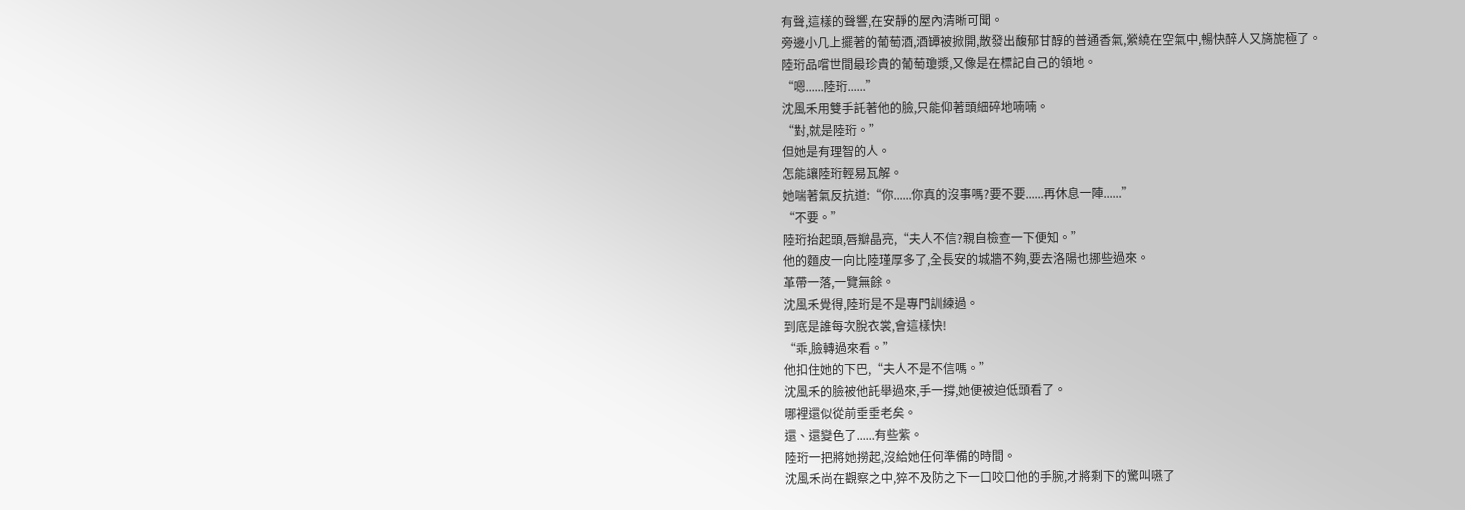有聲,這樣的聲響,在安靜的屋內清晰可聞。
旁邊小几上擺著的葡萄酒,酒罈被掀開,散發出馥郁甘醇的普通香氣,縈繞在空氣中,暢快醉人又旖旎極了。
陸珩品嚐世間最珍貴的葡萄瓊漿,又像是在標記自己的領地。
“嗯......陸珩......”
沈風禾用雙手託著他的臉,只能仰著頭細碎地喃喃。
“對,就是陸珩。”
但她是有理智的人。
怎能讓陸珩輕易瓦解。
她喘著氣反抗道:“你......你真的沒事嗎?要不要......再休息一陣......”
“不要。”
陸珩抬起頭,唇瓣晶亮,“夫人不信?親自檢查一下便知。”
他的麵皮一向比陸瑾厚多了,全長安的城牆不夠,要去洛陽也挪些過來。
革帶一落,一覽無餘。
沈風禾覺得,陸珩是不是專門訓練過。
到底是誰每次脫衣裳,會這樣快!
“乖,臉轉過來看。”
他扣住她的下巴,“夫人不是不信嗎。”
沈風禾的臉被他託舉過來,手一撐,她便被迫低頭看了。
哪裡還似從前垂垂老矣。
還、還變色了......有些紫。
陸珩一把將她撈起,沒給她任何準備的時間。
沈風禾尚在觀察之中,猝不及防之下一口咬口他的手腕,才將剩下的驚叫嚥了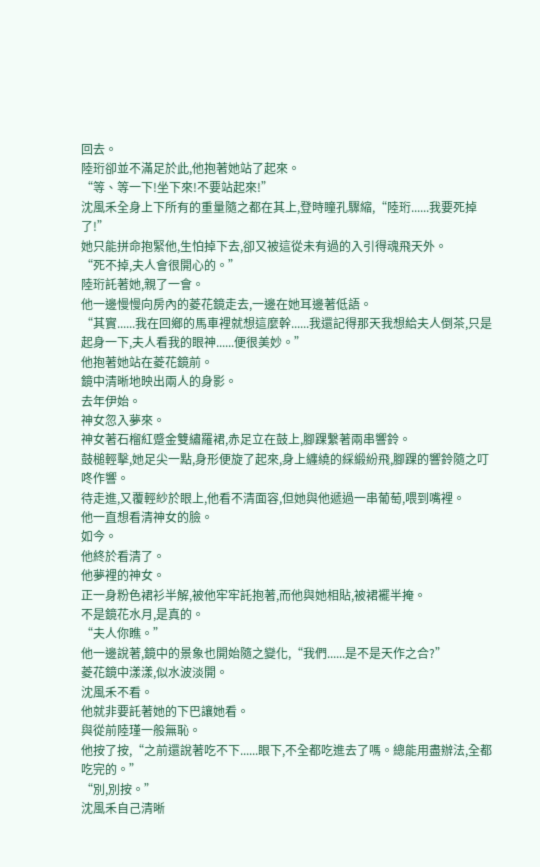回去。
陸珩卻並不滿足於此,他抱著她站了起來。
“等、等一下!坐下來!不要站起來!”
沈風禾全身上下所有的重量隨之都在其上,登時瞳孔驟縮,“陸珩......我要死掉了!”
她只能拼命抱緊他,生怕掉下去,卻又被這從未有過的入引得魂飛天外。
“死不掉,夫人會很開心的。”
陸珩託著她,親了一會。
他一邊慢慢向房內的菱花鏡走去,一邊在她耳邊著低語。
“其實......我在回鄉的馬車裡就想這麼幹......我還記得那天我想給夫人倒茶,只是起身一下,夫人看我的眼神......便很美妙。”
他抱著她站在菱花鏡前。
鏡中清晰地映出兩人的身影。
去年伊始。
神女忽入夢來。
神女著石榴紅蹙金雙繡羅裙,赤足立在鼓上,腳踝繫著兩串響鈴。
鼓槌輕擊,她足尖一點,身形便旋了起來,身上纏繞的綵緞紛飛,腳踝的響鈴隨之叮咚作響。
待走進,又覆輕紗於眼上,他看不清面容,但她與他遞過一串葡萄,喂到嘴裡。
他一直想看清神女的臉。
如今。
他終於看清了。
他夢裡的神女。
正一身粉色裙衫半解,被他牢牢託抱著,而他與她相貼,被裙襬半掩。
不是鏡花水月,是真的。
“夫人你瞧。”
他一邊說著,鏡中的景象也開始隨之變化,“我們......是不是天作之合?”
菱花鏡中漾漾,似水波淡開。
沈風禾不看。
他就非要託著她的下巴讓她看。
與從前陸瑾一般無恥。
他按了按,“之前還說著吃不下......眼下,不全都吃進去了嗎。總能用盡辦法,全都吃完的。”
“別,別按。”
沈風禾自己清晰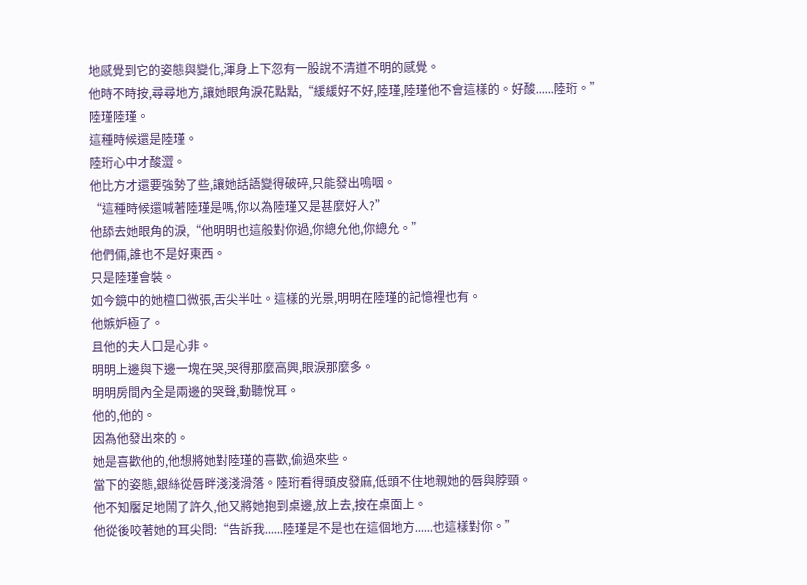地感覺到它的姿態與變化,渾身上下忽有一股說不清道不明的感覺。
他時不時按,尋尋地方,讓她眼角淚花點點,“緩緩好不好,陸瑾,陸瑾他不會這樣的。好酸......陸珩。”
陸瑾陸瑾。
這種時候還是陸瑾。
陸珩心中才酸澀。
他比方才還要強勢了些,讓她話語變得破碎,只能發出嗚咽。
“這種時候還喊著陸瑾是嗎,你以為陸瑾又是甚麼好人?”
他舔去她眼角的淚,“他明明也這般對你過,你總允他,你總允。”
他們倆,誰也不是好東西。
只是陸瑾會裝。
如今鏡中的她檀口微張,舌尖半吐。這樣的光景,明明在陸瑾的記憶裡也有。
他嫉妒極了。
且他的夫人口是心非。
明明上邊與下邊一塊在哭,哭得那麼高興,眼淚那麼多。
明明房間內全是兩邊的哭聲,動聽悅耳。
他的,他的。
因為他發出來的。
她是喜歡他的,他想將她對陸瑾的喜歡,偷過來些。
當下的姿態,銀絲從唇畔淺淺滑落。陸珩看得頭皮發麻,低頭不住地親她的唇與脖頸。
他不知饜足地鬧了許久,他又將她抱到桌邊,放上去,按在桌面上。
他從後咬著她的耳尖問:“告訴我......陸瑾是不是也在這個地方......也這樣對你。”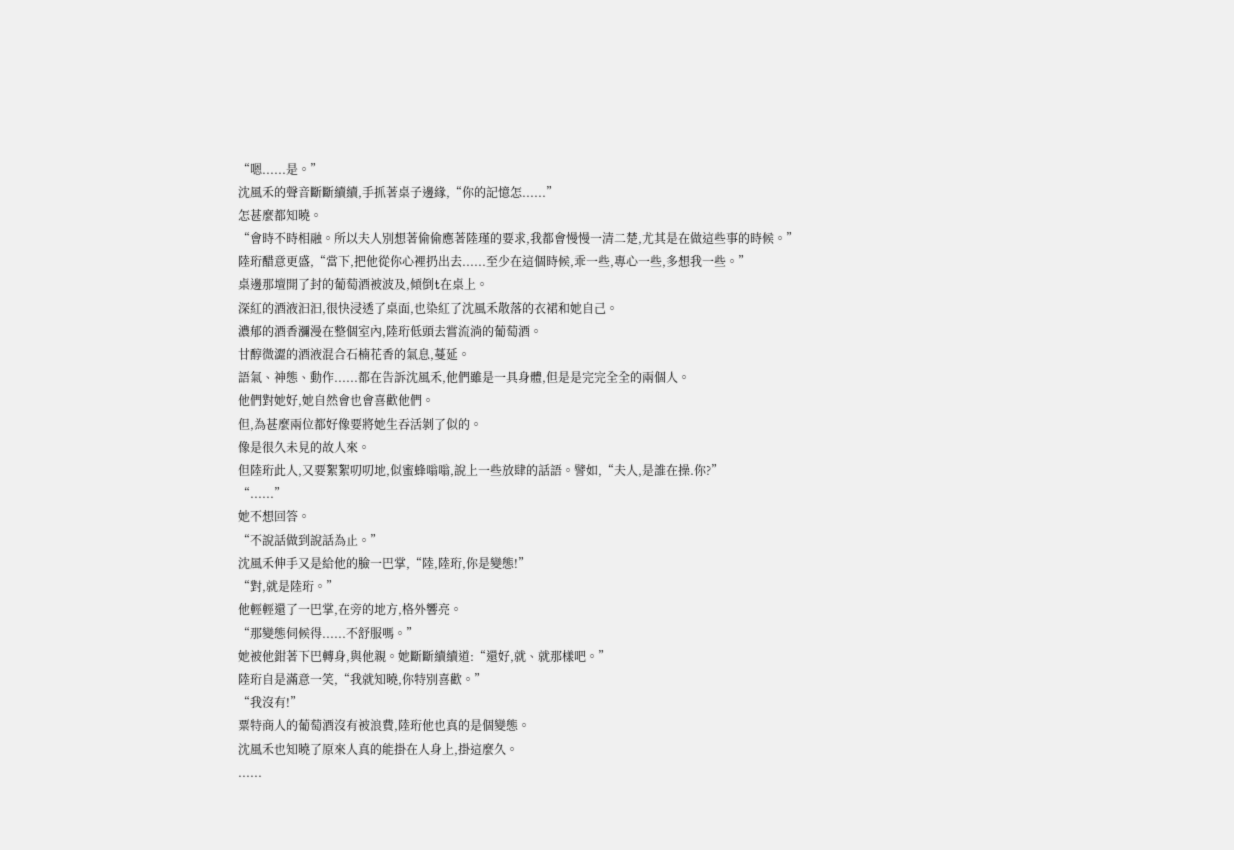“嗯......是。”
沈風禾的聲音斷斷續續,手抓著桌子邊緣,“你的記憶怎......”
怎甚麼都知曉。
“會時不時相融。所以夫人別想著偷偷應著陸瑾的要求,我都會慢慢一清二楚,尤其是在做這些事的時候。”
陸珩醋意更盛,“當下,把他從你心裡扔出去......至少在這個時候,乖一些,專心一些,多想我一些。”
桌邊那壇開了封的葡萄酒被波及,傾倒t在桌上。
深紅的酒液汩汩,很快浸透了桌面,也染紅了沈風禾散落的衣裙和她自己。
濃郁的酒香瀰漫在整個室內,陸珩低頭去嘗流淌的葡萄酒。
甘醇微澀的酒液混合石楠花香的氣息,蔓延。
語氣、神態、動作......都在告訴沈風禾,他們雖是一具身體,但是是完完全全的兩個人。
他們對她好,她自然會也會喜歡他們。
但,為甚麼兩位都好像要將她生吞活剝了似的。
像是很久未見的故人來。
但陸珩此人,又要絮絮叨叨地,似蜜蜂嗡嗡,說上一些放肆的話語。譬如,“夫人,是誰在操.你?”
“......”
她不想回答。
“不說話做到說話為止。”
沈風禾伸手又是給他的臉一巴掌,“陸,陸珩,你是變態!”
“對,就是陸珩。”
他輕輕還了一巴掌,在旁的地方,格外響亮。
“那變態伺候得......不舒服嗎。”
她被他鉗著下巴轉身,與他親。她斷斷續續道:“還好,就、就那樣吧。”
陸珩自是滿意一笑,“我就知曉,你特別喜歡。”
“我沒有!”
粟特商人的葡萄酒沒有被浪費,陸珩他也真的是個變態。
沈風禾也知曉了原來人真的能掛在人身上,掛這麼久。
......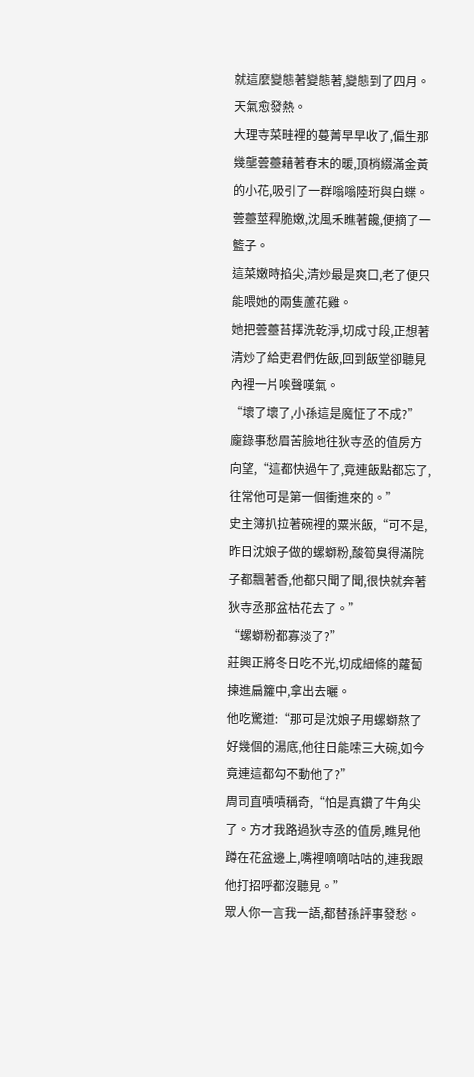就這麼變態著變態著,變態到了四月。
天氣愈發熱。
大理寺菜畦裡的蔓菁早早收了,偏生那幾壟蕓薹藉著春末的暖,頂梢綴滿金黃的小花,吸引了一群嗡嗡陸珩與白蝶。
蕓薹莖稈脆嫩,沈風禾瞧著饞,便摘了一籃子。
這菜嫩時掐尖,清炒最是爽口,老了便只能喂她的兩隻蘆花雞。
她把蕓薹苔擇洗乾淨,切成寸段,正想著清炒了給吏君們佐飯,回到飯堂卻聽見內裡一片唉聲嘆氣。
“壞了壞了,小孫這是魔怔了不成?”
龐錄事愁眉苦臉地往狄寺丞的值房方向望,“這都快過午了,竟連飯點都忘了,往常他可是第一個衝進來的。”
史主簿扒拉著碗裡的粟米飯,“可不是,昨日沈娘子做的螺螄粉,酸筍臭得滿院子都飄著香,他都只聞了聞,很快就奔著狄寺丞那盆枯花去了。”
“螺螄粉都寡淡了?”
莊興正將冬日吃不光,切成細條的蘿蔔揀進扁籮中,拿出去曬。
他吃驚道:“那可是沈娘子用螺螄熬了好幾個的湯底,他往日能嗦三大碗,如今竟連這都勾不動他了?”
周司直嘖嘖稱奇,“怕是真鑽了牛角尖了。方才我路過狄寺丞的值房,瞧見他蹲在花盆邊上,嘴裡嘀嘀咕咕的,連我跟他打招呼都沒聽見。”
眾人你一言我一語,都替孫評事發愁。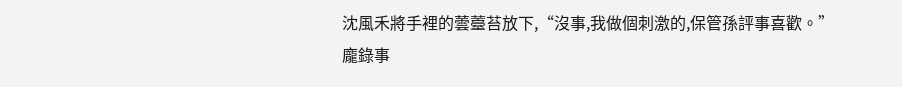沈風禾將手裡的蕓薹苔放下,“沒事,我做個刺激的,保管孫評事喜歡。”
龐錄事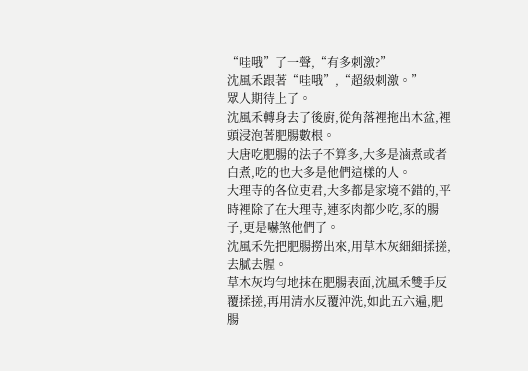“哇哦”了一聲,“有多刺激?”
沈風禾跟著“哇哦”,“超級刺激。”
眾人期待上了。
沈風禾轉身去了後廚,從角落裡拖出木盆,裡頭浸泡著肥腸數根。
大唐吃肥腸的法子不算多,大多是滷煮或者白煮,吃的也大多是他們這樣的人。
大理寺的各位吏君,大多都是家境不錯的,平時裡除了在大理寺,連豕肉都少吃,豕的腸子,更是嚇煞他們了。
沈風禾先把肥腸撈出來,用草木灰細細揉搓,去膩去腥。
草木灰均勻地抹在肥腸表面,沈風禾雙手反覆揉搓,再用清水反覆沖洗,如此五六遍,肥腸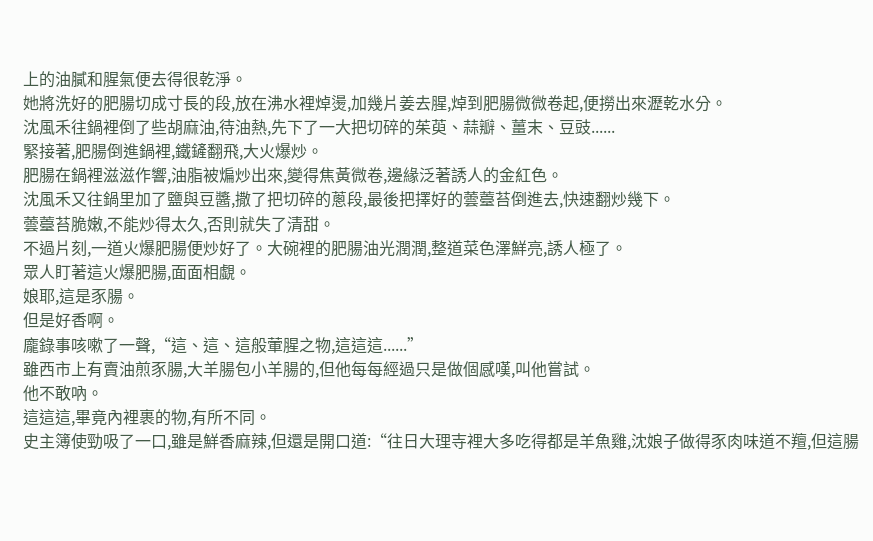上的油膩和腥氣便去得很乾淨。
她將洗好的肥腸切成寸長的段,放在沸水裡焯燙,加幾片姜去腥,焯到肥腸微微卷起,便撈出來瀝乾水分。
沈風禾往鍋裡倒了些胡麻油,待油熱,先下了一大把切碎的茱萸、蒜瓣、薑末、豆豉......
緊接著,肥腸倒進鍋裡,鐵鏟翻飛,大火爆炒。
肥腸在鍋裡滋滋作響,油脂被煸炒出來,變得焦黃微卷,邊緣泛著誘人的金紅色。
沈風禾又往鍋里加了鹽與豆醬,撒了把切碎的蔥段,最後把擇好的蕓薹苔倒進去,快速翻炒幾下。
蕓薹苔脆嫩,不能炒得太久,否則就失了清甜。
不過片刻,一道火爆肥腸便炒好了。大碗裡的肥腸油光潤潤,整道菜色澤鮮亮,誘人極了。
眾人盯著這火爆肥腸,面面相覷。
娘耶,這是豕腸。
但是好香啊。
龐錄事咳嗽了一聲,“這、這、這般葷腥之物,這這這......”
雖西市上有賣油煎豕腸,大羊腸包小羊腸的,但他每每經過只是做個感嘆,叫他嘗試。
他不敢吶。
這這這,畢竟內裡裹的物,有所不同。
史主簿使勁吸了一口,雖是鮮香麻辣,但還是開口道:“往日大理寺裡大多吃得都是羊魚雞,沈娘子做得豕肉味道不羶,但這腸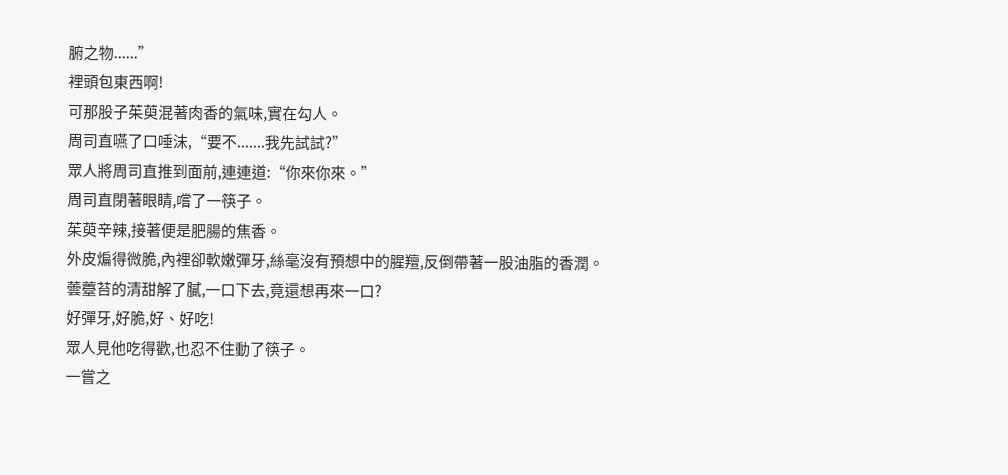腑之物......”
裡頭包東西啊!
可那股子茱萸混著肉香的氣味,實在勾人。
周司直嚥了口唾沫,“要不.......我先試試?”
眾人將周司直推到面前,連連道:“你來你來。”
周司直閉著眼睛,嚐了一筷子。
茱萸辛辣,接著便是肥腸的焦香。
外皮煸得微脆,內裡卻軟嫩彈牙,絲毫沒有預想中的腥羶,反倒帶著一股油脂的香潤。
蕓薹苔的清甜解了膩,一口下去,竟還想再來一口?
好彈牙,好脆,好、好吃!
眾人見他吃得歡,也忍不住動了筷子。
一嘗之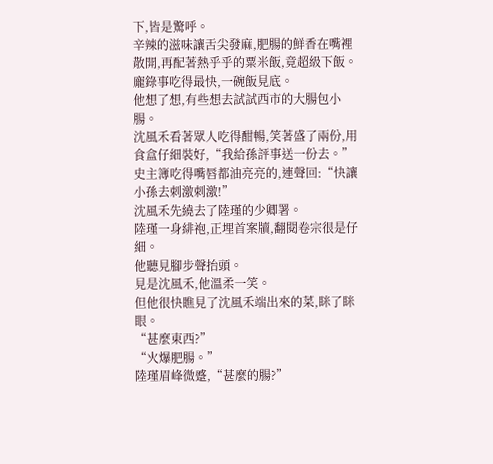下,皆是驚呼。
辛辣的滋味讓舌尖發麻,肥腸的鮮香在嘴裡散開,再配著熱乎乎的粟米飯,竟超級下飯。
龐錄事吃得最快,一碗飯見底。
他想了想,有些想去試試西市的大腸包小腸。
沈風禾看著眾人吃得酣暢,笑著盛了兩份,用食盒仔細裝好,“我給孫評事送一份去。”
史主簿吃得嘴唇都油亮亮的,連聲回:“快讓小孫去刺激刺激!”
沈風禾先繞去了陸瑾的少卿署。
陸瑾一身緋袍,正埋首案牘,翻閱卷宗很是仔細。
他聽見腳步聲抬頭。
見是沈風禾,他溫柔一笑。
但他很快瞧見了沈風禾端出來的菜,眯了眯眼。
“甚麼東西?”
“火爆肥腸。”
陸瑾眉峰微蹙,“甚麼的腸?”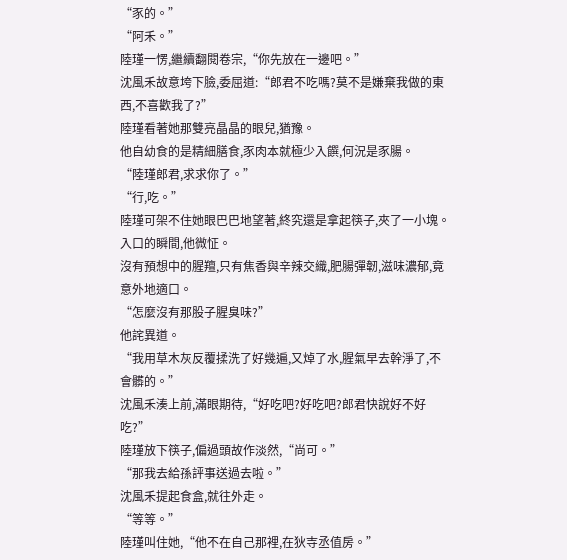“豕的。”
“阿禾。”
陸瑾一愣,繼續翻閱卷宗,“你先放在一邊吧。”
沈風禾故意垮下臉,委屈道:“郎君不吃嗎?莫不是嫌棄我做的東西,不喜歡我了?”
陸瑾看著她那雙亮晶晶的眼兒,猶豫。
他自幼食的是精細膳食,豕肉本就極少入饌,何況是豕腸。
“陸瑾郎君,求求你了。”
“行,吃。”
陸瑾可架不住她眼巴巴地望著,終究還是拿起筷子,夾了一小塊。
入口的瞬間,他微怔。
沒有預想中的腥羶,只有焦香與辛辣交織,肥腸彈韌,滋味濃郁,竟意外地適口。
“怎麼沒有那股子腥臭味?”
他詫異道。
“我用草木灰反覆揉洗了好幾遍,又焯了水,腥氣早去幹淨了,不會髒的。”
沈風禾湊上前,滿眼期待,“好吃吧?好吃吧?郎君快說好不好吃?”
陸瑾放下筷子,偏過頭故作淡然,“尚可。”
“那我去給孫評事送過去啦。”
沈風禾提起食盒,就往外走。
“等等。”
陸瑾叫住她,“他不在自己那裡,在狄寺丞值房。”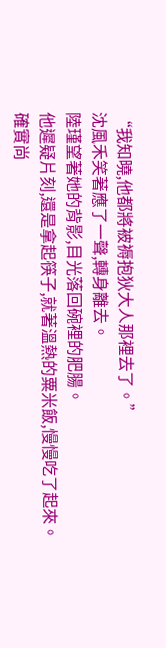“我知曉,他都將被褥抱狄大人那裡去了。”
沈風禾笑著應了一聲,轉身離去。
陸瑾望著她的背影,目光落回碗裡的肥腸。
他遲疑片刻,還是拿起筷子,就著溫熱的粟米飯,慢慢吃了起來。
確實尚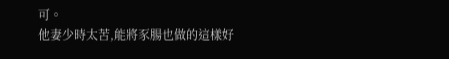可。
他妻少時太苦,能將豕腸也做的這樣好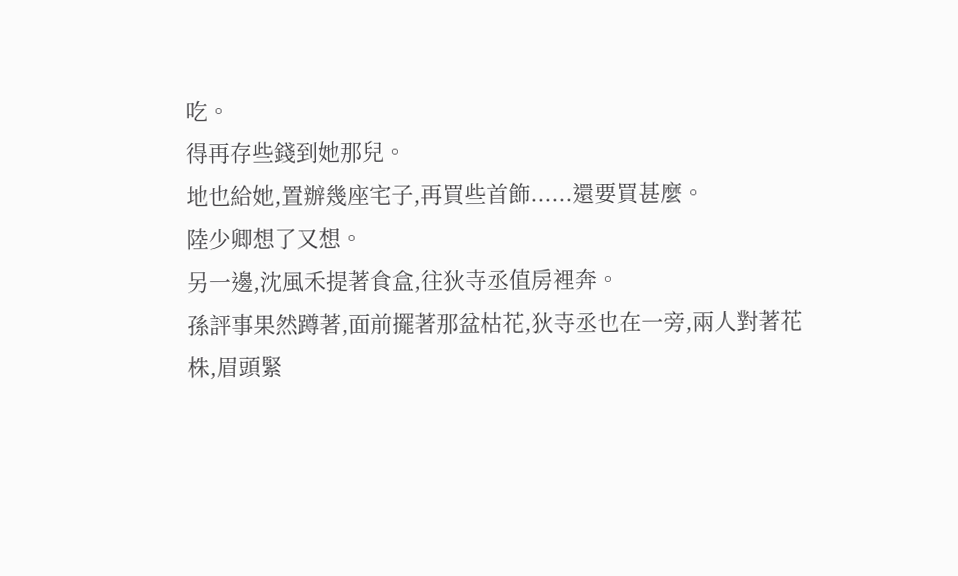吃。
得再存些錢到她那兒。
地也給她,置辦幾座宅子,再買些首飾......還要買甚麼。
陸少卿想了又想。
另一邊,沈風禾提著食盒,往狄寺丞值房裡奔。
孫評事果然蹲著,面前擺著那盆枯花,狄寺丞也在一旁,兩人對著花株,眉頭緊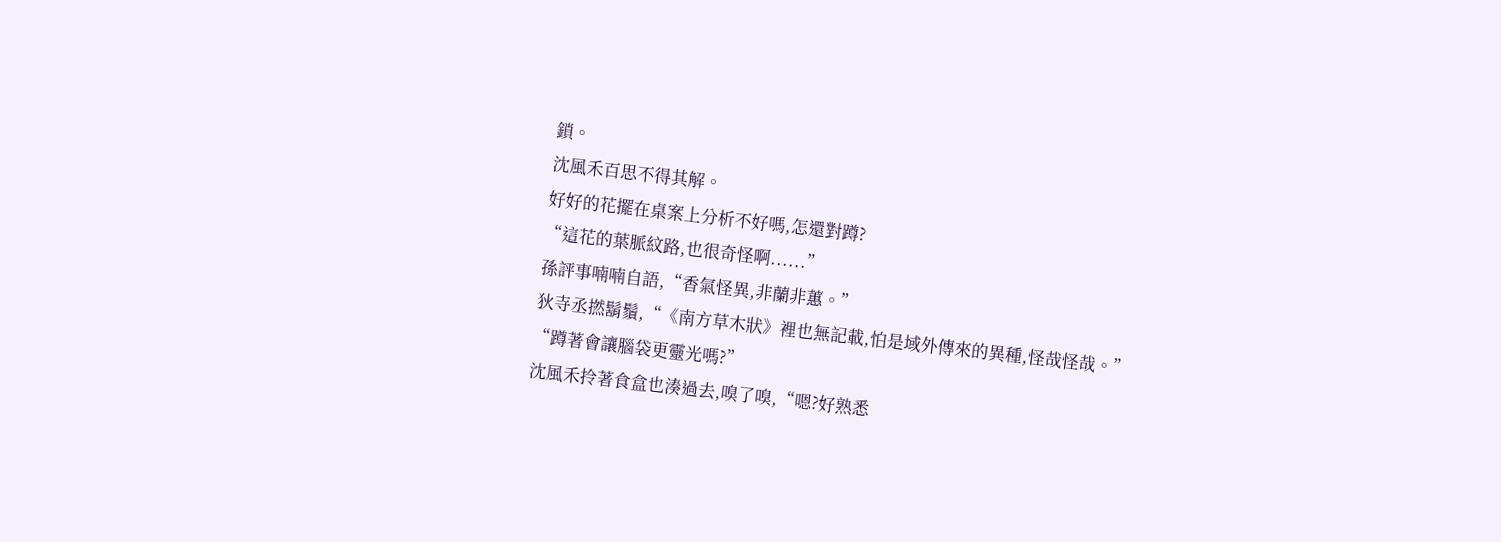鎖。
沈風禾百思不得其解。
好好的花擺在桌案上分析不好嗎,怎還對蹲?
“這花的葉脈紋路,也很奇怪啊......”
孫評事喃喃自語,“香氣怪異,非蘭非蕙。”
狄寺丞撚鬍鬚,“《南方草木狀》裡也無記載,怕是域外傳來的異種,怪哉怪哉。”
“蹲著會讓腦袋更靈光嗎?”
沈風禾拎著食盒也湊過去,嗅了嗅,“嗯?好熟悉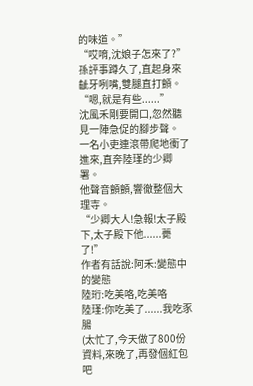的味道。”
“哎唷,沈娘子怎來了?”
孫評事蹲久了,直起身來齜牙咧嘴,雙腿直打顫。
“嗯,就是有些......”
沈風禾剛要開口,忽然聽見一陣急促的腳步聲。
一名小吏連滾帶爬地衝了進來,直奔陸瑾的少卿署。
他聲音顫顫,響徹整個大理寺。
“少卿大人!急報!太子殿下,太子殿下他......薨了!”
作者有話說:阿禾:變態中的變態
陸珩:吃美咯,吃美咯
陸瑾:你吃美了......我吃豕腸
(太忙了,今天做了800份資料,來晚了,再發個紅包吧